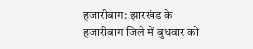हजारीबाग: झारखंड के हजारीबाग जिले में बुधवार को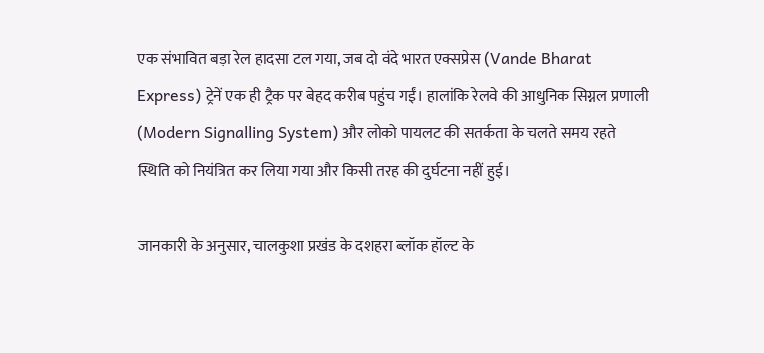एक संभावित बड़ा रेल हादसा टल गया, जब दो वंदे भारत एक्सप्रेस (Vande Bharat Express) ट्रेनें एक ही ट्रैक पर बेहद करीब पहुंच गईं। हालांकि रेलवे की आधुनिक सिग्नल प्रणाली (Modern Signalling System) और लोको पायलट की सतर्कता के चलते समय रहते स्थिति को नियंत्रित कर लिया गया और किसी तरह की दुर्घटना नहीं हुई।

जानकारी के अनुसार, चालकुशा प्रखंड के दशहरा ब्लॉक हॉल्ट के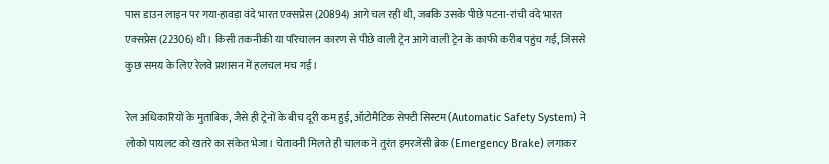पास डाउन लाइन पर गया-हावड़ा वंदे भारत एक्सप्रेस (20894) आगे चल रही थी, जबकि उसके पीछे पटना-रांची वंदे भारत एक्सप्रेस (22306) थी। किसी तकनीकी या परिचालन कारण से पीछे वाली ट्रेन आगे वाली ट्रेन के काफी करीब पहुंच गई, जिससे कुछ समय के लिए रेलवे प्रशासन में हलचल मच गई।

रेल अधिकारियों के मुताबिक, जैसे ही ट्रेनों के बीच दूरी कम हुई, ऑटोमैटिक सेफ्टी सिस्टम (Automatic Safety System) ने लोको पायलट को खतरे का संकेत भेजा। चेतावनी मिलते ही चालक ने तुरंत इमरजेंसी ब्रेक (Emergency Brake) लगाकर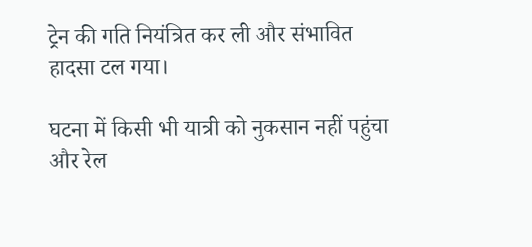ट्रेन की गति नियंत्रित कर ली और संभावित हादसा टल गया।

घटना में किसी भी यात्री को नुकसान नहीं पहुंचा और रेल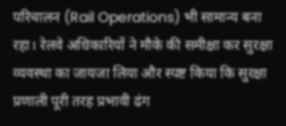परिचालन (Rail Operations) भी सामान्य बना रहा। रेलवे अधिकारियों ने मौके की समीक्षा कर सुरक्षा व्यवस्था का जायजा लिया और स्पष्ट किया कि सुरक्षा प्रणाली पूरी तरह प्रभावी ढंग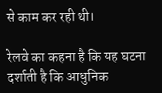से काम कर रही थी।

रेलवे का कहना है कि यह घटना दर्शाती है कि आधुनिक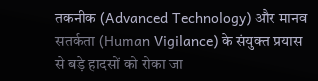तकनीक (Advanced Technology) और मानव सतर्कता (Human Vigilance) के संयुक्त प्रयास से बड़े हादसों को रोका जा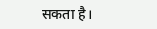सकता है।